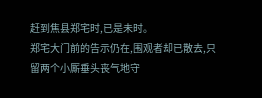赶到焦县郑宅时,已是未时。
郑宅大门前的告示仍在,围观者却已散去,只留两个小厮垂头丧气地守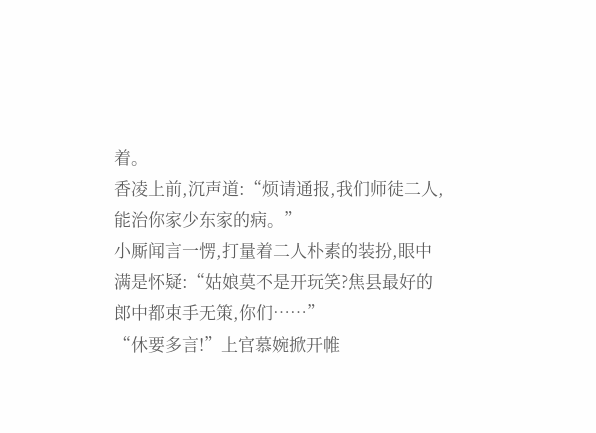着。
香凌上前,沉声道:“烦请通报,我们师徒二人,能治你家少东家的病。”
小厮闻言一愣,打量着二人朴素的装扮,眼中满是怀疑:“姑娘莫不是开玩笑?焦县最好的郎中都束手无策,你们……”
“休要多言!”上官慕婉掀开帷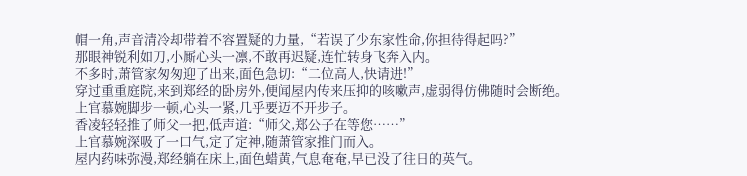帽一角,声音清冷却带着不容置疑的力量,“若误了少东家性命,你担待得起吗?”
那眼神锐利如刀,小厮心头一凛,不敢再迟疑,连忙转身飞奔入内。
不多时,萧管家匆匆迎了出来,面色急切:“二位高人,快请进!”
穿过重重庭院,来到郑经的卧房外,便闻屋内传来压抑的咳嗽声,虚弱得仿佛随时会断绝。
上官慕婉脚步一顿,心头一紧,几乎要迈不开步子。
香凌轻轻推了师父一把,低声道:“师父,郑公子在等您……”
上官慕婉深吸了一口气,定了定神,随萧管家推门而入。
屋内药味弥漫,郑经躺在床上,面色蜡黄,气息奄奄,早已没了往日的英气。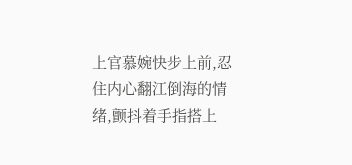上官慕婉快步上前,忍住内心翻江倒海的情绪,颤抖着手指搭上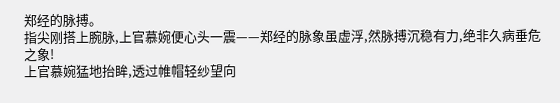郑经的脉搏。
指尖刚搭上腕脉,上官慕婉便心头一震——郑经的脉象虽虚浮,然脉搏沉稳有力,绝非久病垂危之象!
上官慕婉猛地抬眸,透过帷帽轻纱望向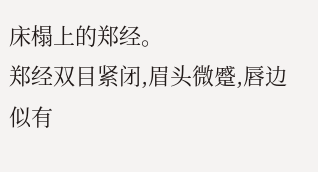床榻上的郑经。
郑经双目紧闭,眉头微蹙,唇边似有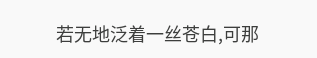若无地泛着一丝苍白,可那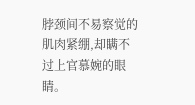脖颈间不易察觉的肌肉紧绷,却瞒不过上官慕婉的眼睛。